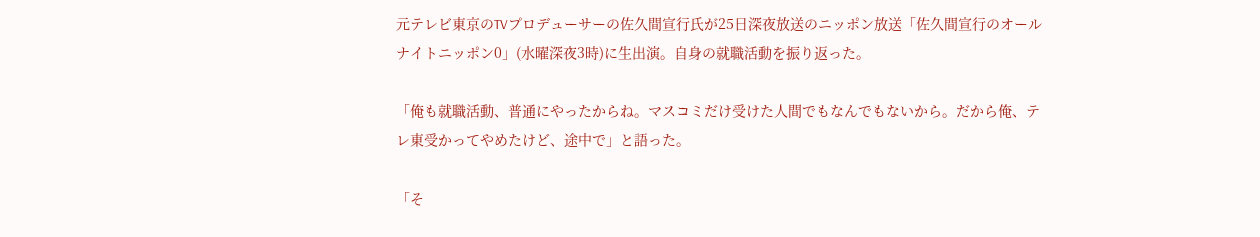元テレビ東京のTVプロデューサーの佐久間宣行氏が25日深夜放送のニッポン放送「佐久間宣行のオールナイトニッポン0」(水曜深夜3時)に生出演。自身の就職活動を振り返った。

「俺も就職活動、普通にやったからね。マスコミだけ受けた人間でもなんでもないから。だから俺、テレ東受かってやめたけど、途中で」と語った。

「そ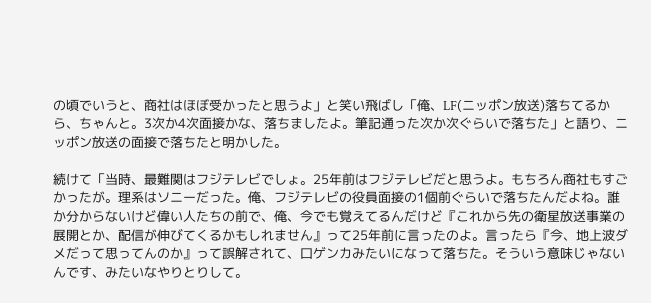の頃でいうと、商社はほぼ受かったと思うよ」と笑い飛ばし「俺、LF(ニッポン放送)落ちてるから、ちゃんと。3次か4次面接かな、落ちましたよ。筆記通った次か次ぐらいで落ちた」と語り、ニッポン放送の面接で落ちたと明かした。

続けて「当時、最難関はフジテレビでしょ。25年前はフジテレビだと思うよ。もちろん商社もすごかったが。理系はソニーだった。俺、フジテレビの役員面接の1個前ぐらいで落ちたんだよね。誰か分からないけど偉い人たちの前で、俺、今でも覚えてるんだけど『これから先の衛星放送事業の展開とか、配信が伸びてくるかもしれません』って25年前に言ったのよ。言ったら『今、地上波ダメだって思ってんのか』って誤解されて、口ゲンカみたいになって落ちた。そういう意味じゃないんです、みたいなやりとりして。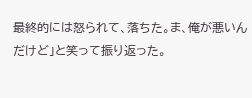最終的には怒られて、落ちた。ま、俺が悪いんだけど」と笑って振り返った。